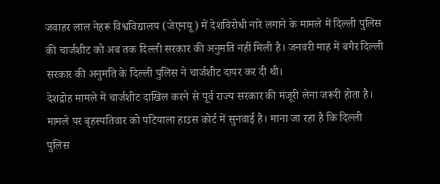जवाहर लाल नेहरू विश्वविद्यालय (जेएनयू) में देशविरोधी नारे लगाने के मामले में दिल्ली पुलिस की चार्जशीट को अब तक दिल्ली सरकार की अनुमति नहीं मिली है। जनवरी माह में बगैर दिल्ली सरकार की अनुमति के दिल्ली पुलिस ने चार्जशीट दायर कर दी थी।
देशद्रोह मामले में चार्जशीट दाखिल करने से पूर्व राज्य सरकार की मंजूरी लेना जरूरी होता है। मामले पर बृहस्पतिवार को पटियाला हाउस कोर्ट में सुनवाई है। माना जा रहा है कि दिल्ली पुलिस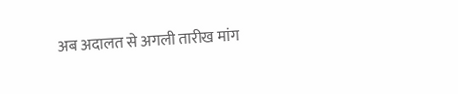अब अदालत से अगली तारीख मांग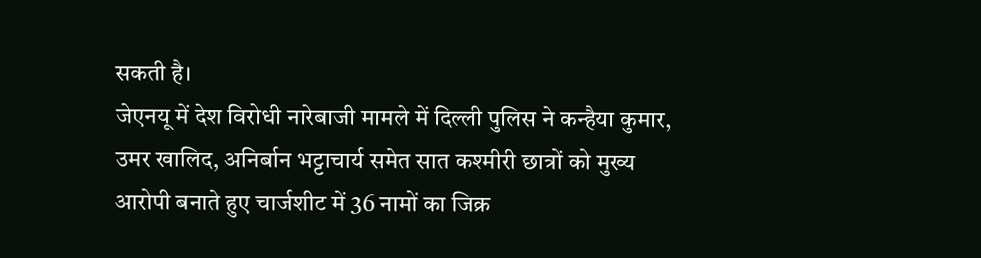सकती है।
जेएनयू में देश विरोधी नारेबाजी मामले में दिल्ली पुलिस ने कन्हैया कुमार, उमर खालिद, अनिर्बान भट्टाचार्य समेत सात कश्मीरी छात्रों को मुख्य आरोपी बनाते हुए चार्जशीट में 36 नामों का जिक्र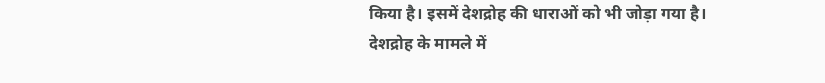किया है। इसमें देशद्रोह की धाराओं को भी जोड़ा गया है।
देशद्रोह के मामले में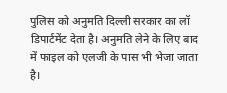पुलिस को अनुमति दिल्ली सरकार का लॉ डिपार्टमेंट देता है। अनुमति लेने के लिए बाद में फाइल को एलजी के पास भी भेजा जाता है।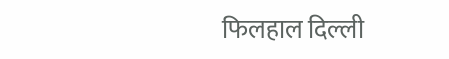फिलहाल दिल्ली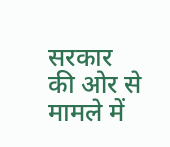सरकार की ओर से मामले में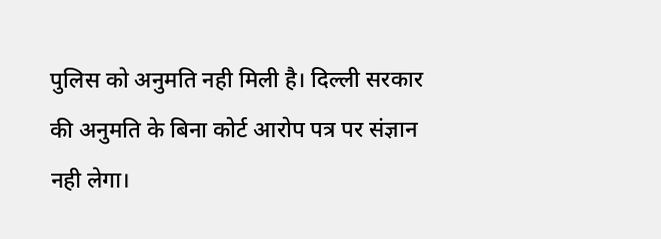पुलिस को अनुमति नही मिली है। दिल्ली सरकार की अनुमति के बिना कोर्ट आरोप पत्र पर संज्ञान नही लेगा।